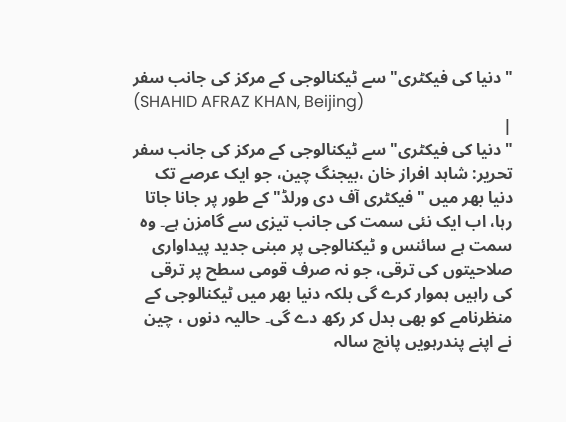"دنیا کی فیکٹری" سے ٹیکنالوجی کے مرکز کی جانب سفر
(SHAHID AFRAZ KHAN, Beijing)
|
"دنیا کی فیکٹری" سے ٹیکنالوجی کے مرکز کی جانب سفر تحریر: شاہد افراز خان ،بیجنگ چین، جو ایک عرصے تک دنیا بھر میں "فیکٹری آف دی ورلڈ" کے طور پر جانا جاتا رہا، اب ایک نئی سمت کی جانب تیزی سے گامزن ہے۔ وہ سمت ہے سائنس و ٹیکنالوجی پر مبنی جدید پیداواری صلاحیتوں کی ترقی، جو نہ صرف قومی سطح پر ترقی کی راہیں ہموار کرے گی بلکہ دنیا بھر میں ٹیکنالوجی کے منظرنامے کو بھی بدل کر رکھ دے گی۔ حالیہ دنوں ، چین نے اپنے پندرہویں پانچ سالہ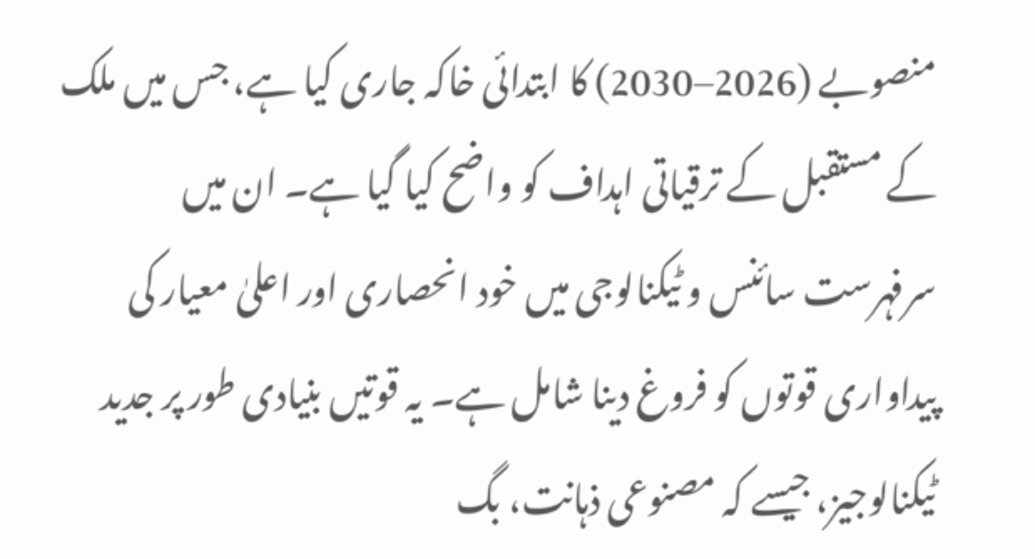منصوبے (2026–2030) کا ابتدائی خاکہ جاری کیا ہے، جس میں ملک کے مستقبل کے ترقیاتی اہداف کو واضح کیا گیا ہے۔ ان میں سرفہرست سائنس و ٹیکنالوجی میں خود انحصاری اور اعلیٰ معیار کی پیداواری قوتوں کو فروغ دینا شامل ہے۔ یہ قوتیں بنیادی طور پر جدید ٹیکنالوجیز، جیسے کہ مصنوعی ذہانت، بگ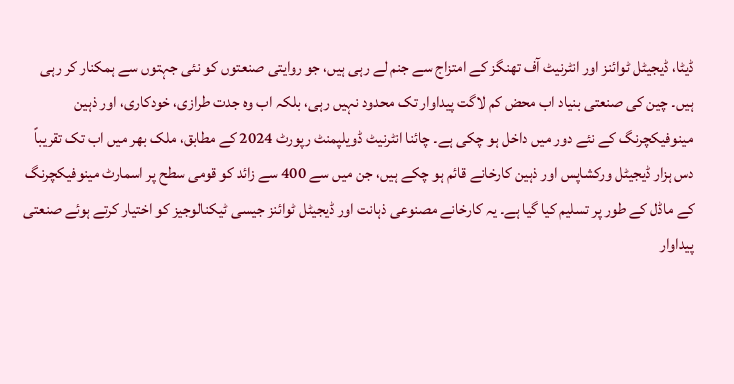ڈیٹا، ڈیجیٹل ٹوائنز اور انٹرنیٹ آف تھنگز کے امتزاج سے جنم لے رہی ہیں، جو روایتی صنعتوں کو نئی جہتوں سے ہمکنار کر رہی ہیں۔ چین کی صنعتی بنیاد اب محض کم لاگت پیداوار تک محدود نہیں رہی، بلکہ اب وہ جدت طرازی، خودکاری، اور ذہین مینوفیکچرنگ کے نئے دور میں داخل ہو چکی ہے۔ چائنا انٹرنیٹ ڈویلپمنٹ رپورٹ 2024 کے مطابق، ملک بھر میں اب تک تقریباً دس ہزار ڈیجیٹل ورکشاپس اور ذہین کارخانے قائم ہو چکے ہیں، جن میں سے 400 سے زائد کو قومی سطح پر اسمارٹ مینوفیکچرنگ کے ماڈل کے طور پر تسلیم کیا گیا ہے۔ یہ کارخانے مصنوعی ذہانت اور ڈیجیٹل ٹوائنز جیسی ٹیکنالوجیز کو اختیار کرتے ہوئے صنعتی پیداوار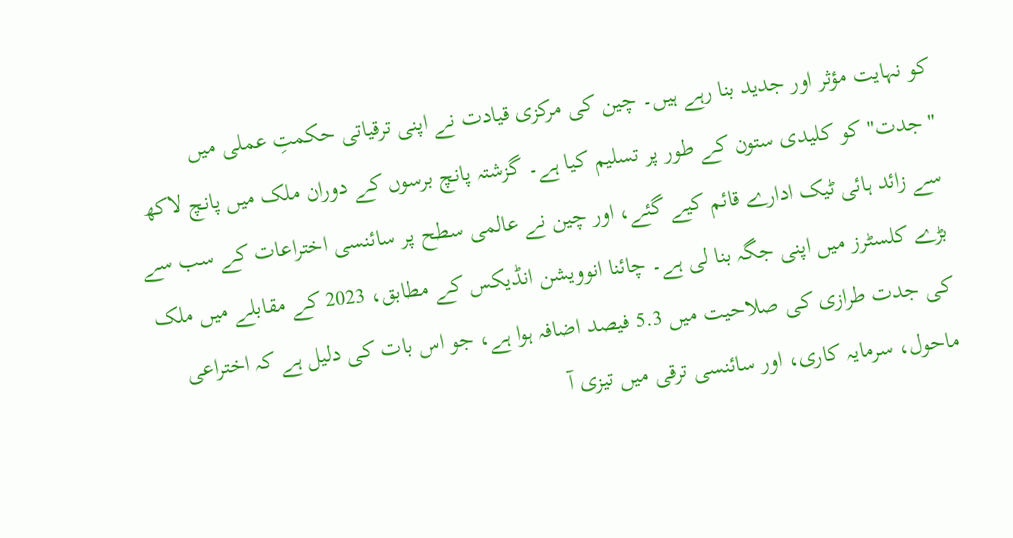کو نہایت مؤثر اور جدید بنا رہے ہیں۔ چین کی مرکزی قیادت نے اپنی ترقیاتی حکمتِ عملی میں "جدت" کو کلیدی ستون کے طور پر تسلیم کیا ہے۔ گزشتہ پانچ برسوں کے دوران ملک میں پانچ لاکھ سے زائد ہائی ٹیک ادارے قائم کیے گئے، اور چین نے عالمی سطح پر سائنسی اختراعات کے سب سے بڑے کلسٹرز میں اپنی جگہ بنا لی ہے۔ چائنا انوویشن انڈیکس کے مطابق، 2023 کے مقابلے میں ملک کی جدت طرازی کی صلاحیت میں 5.3 فیصد اضافہ ہوا ہے، جو اس بات کی دلیل ہے کہ اختراعی ماحول، سرمایہ کاری، اور سائنسی ترقی میں تیزی آ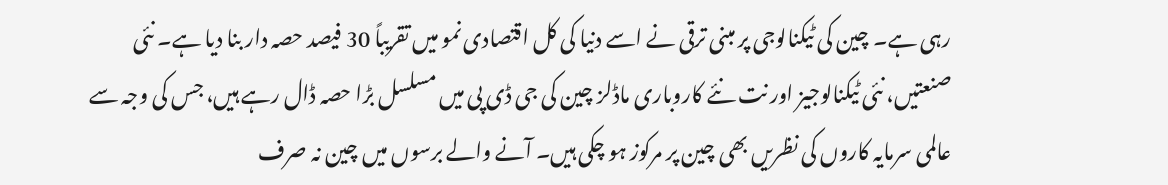رہی ہے۔ چین کی ٹیکنالوجی پر مبنی ترقی نے اسے دنیا کی کل اقتصادی نمو میں تقریباً 30 فیصد حصہ دار بنا دیا ہے۔ نئی صنعتیں، نئی ٹیکنالوجیز اور نت نئے کاروباری ماڈلز چین کی جی ڈی پی میں مسلسل بڑا حصہ ڈال رہے ہیں، جس کی وجہ سے عالمی سرمایہ کاروں کی نظریں بھی چین پر مرکوز ہو چکی ہیں۔ آنے والے برسوں میں چین نہ صرف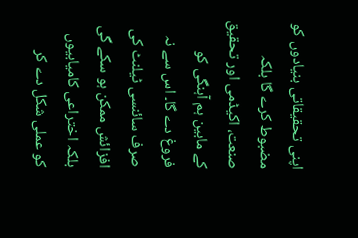اپنی تحقیقاتی بنیادوں کو مضبوط کرے گا بلکہ صنعت، اکیڈمی اور تحقیق کے مابین ہم آہنگی کو فروغ دے گا۔ اس سے نہ صرف سائنسی ٹیلنٹ کی افزائش ممکن ہو سکے گی بلکہ اختراعی کامیابیوں کو عملی شکل دے کر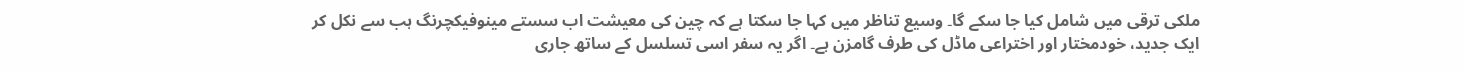ملکی ترقی میں شامل کیا جا سکے گا۔ وسیع تناظر میں کہا جا سکتا ہے کہ چین کی معیشت اب سستے مینوفیکچرنگ ہب سے نکل کر ایک جدید، خودمختار اور اختراعی ماڈل کی طرف گامزن ہے۔ اگر یہ سفر اسی تسلسل کے ساتھ جاری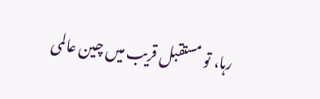رہا، تو مستقبل قریب میں چین عالمی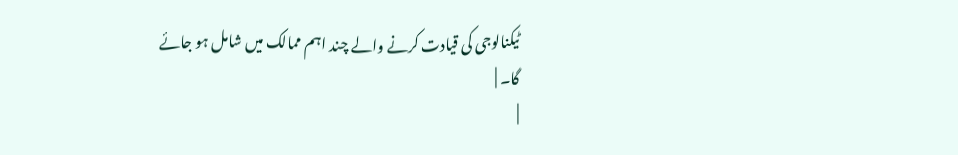ٹیکنالوجی کی قیادت کرنے والے چند اہم ممالک میں شامل ہو جائے گا۔ |
|